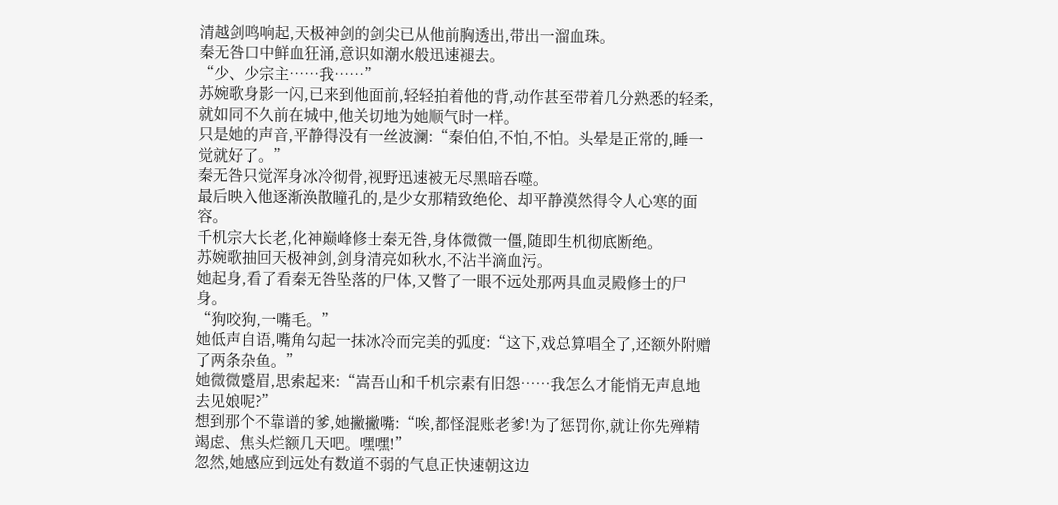清越剑鸣响起,天极神剑的剑尖已从他前胸透出,带出一溜血珠。
秦无咎口中鲜血狂涌,意识如潮水般迅速褪去。
“少、少宗主……我……”
苏婉歌身影一闪,已来到他面前,轻轻拍着他的背,动作甚至带着几分熟悉的轻柔,就如同不久前在城中,他关切地为她顺气时一样。
只是她的声音,平静得没有一丝波澜:“秦伯伯,不怕,不怕。头晕是正常的,睡一觉就好了。”
秦无咎只觉浑身冰冷彻骨,视野迅速被无尽黑暗吞噬。
最后映入他逐渐涣散瞳孔的,是少女那精致绝伦、却平静漠然得令人心寒的面容。
千机宗大长老,化神巅峰修士秦无咎,身体微微一僵,随即生机彻底断绝。
苏婉歌抽回天极神剑,剑身清亮如秋水,不沾半滴血污。
她起身,看了看秦无咎坠落的尸体,又瞥了一眼不远处那两具血灵殿修士的尸身。
“狗咬狗,一嘴毛。”
她低声自语,嘴角勾起一抹冰冷而完美的弧度:“这下,戏总算唱全了,还额外附赠了两条杂鱼。”
她微微蹙眉,思索起来:“嵩吾山和千机宗素有旧怨……我怎么才能悄无声息地去见娘呢?”
想到那个不靠谱的爹,她撇撇嘴:“唉,都怪混账老爹!为了惩罚你,就让你先殚精竭虑、焦头烂额几天吧。嘿嘿!”
忽然,她感应到远处有数道不弱的气息正快速朝这边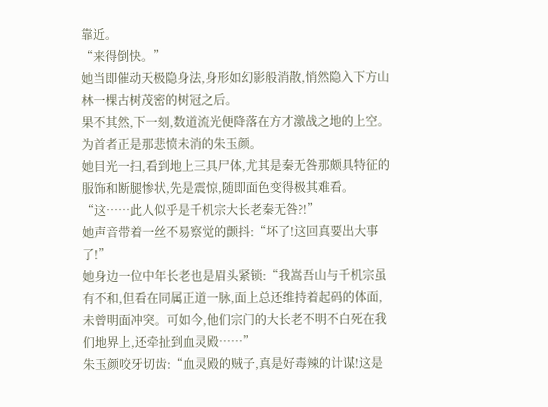靠近。
“来得倒快。”
她当即催动天极隐身法,身形如幻影般消散,悄然隐入下方山林一棵古树茂密的树冠之后。
果不其然,下一刻,数道流光便降落在方才激战之地的上空。
为首者正是那悲愤未消的朱玉颜。
她目光一扫,看到地上三具尸体,尤其是秦无咎那颇具特征的服饰和断腿惨状,先是震惊,随即面色变得极其难看。
“这……此人似乎是千机宗大长老秦无咎?!”
她声音带着一丝不易察觉的颤抖:“坏了!这回真要出大事了!”
她身边一位中年长老也是眉头紧锁:“我嵩吾山与千机宗虽有不和,但看在同属正道一脉,面上总还维持着起码的体面,未曾明面冲突。可如今,他们宗门的大长老不明不白死在我们地界上,还牵扯到血灵殿……”
朱玉颜咬牙切齿:“血灵殿的贼子,真是好毒辣的计谋!这是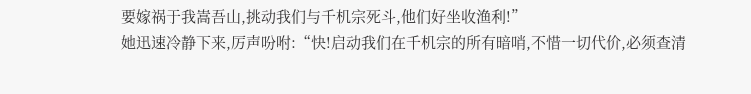要嫁祸于我嵩吾山,挑动我们与千机宗死斗,他们好坐收渔利!”
她迅速冷静下来,厉声吩咐:“快!启动我们在千机宗的所有暗哨,不惜一切代价,必须查清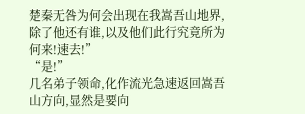楚秦无咎为何会出现在我嵩吾山地界,除了他还有谁,以及他们此行究竟所为何来!速去!”
“是!”
几名弟子领命,化作流光急速返回嵩吾山方向,显然是要向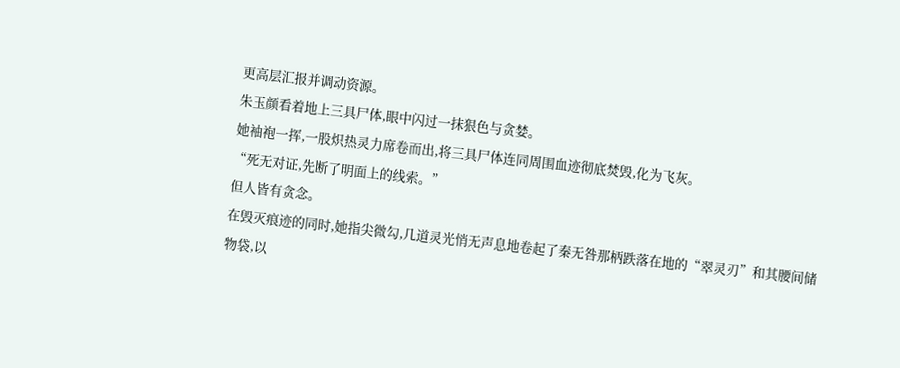更高层汇报并调动资源。
朱玉颜看着地上三具尸体,眼中闪过一抹狠色与贪婪。
她袖袍一挥,一股炽热灵力席卷而出,将三具尸体连同周围血迹彻底焚毁,化为飞灰。
“死无对证,先断了明面上的线索。”
但人皆有贪念。
在毁灭痕迹的同时,她指尖微勾,几道灵光悄无声息地卷起了秦无咎那柄跌落在地的“翠灵刃”和其腰间储物袋,以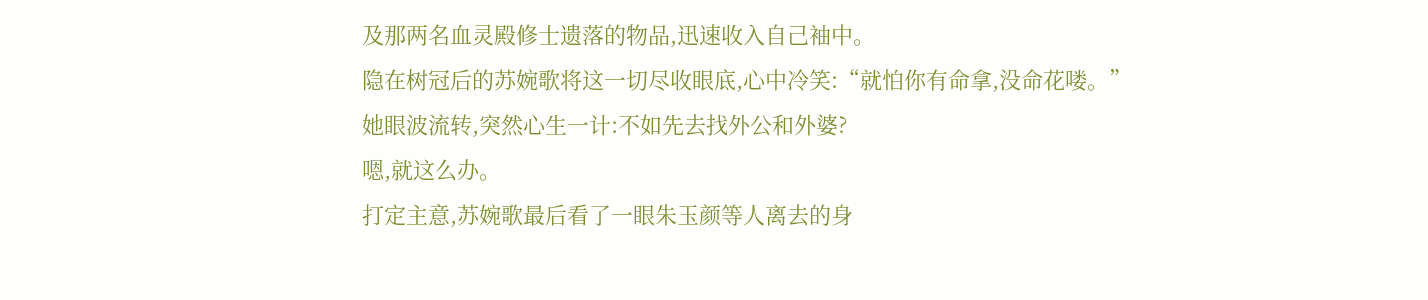及那两名血灵殿修士遗落的物品,迅速收入自己袖中。
隐在树冠后的苏婉歌将这一切尽收眼底,心中冷笑:“就怕你有命拿,没命花喽。”
她眼波流转,突然心生一计:不如先去找外公和外婆?
嗯,就这么办。
打定主意,苏婉歌最后看了一眼朱玉颜等人离去的身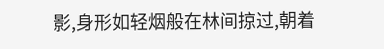影,身形如轻烟般在林间掠过,朝着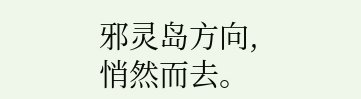邪灵岛方向,悄然而去。